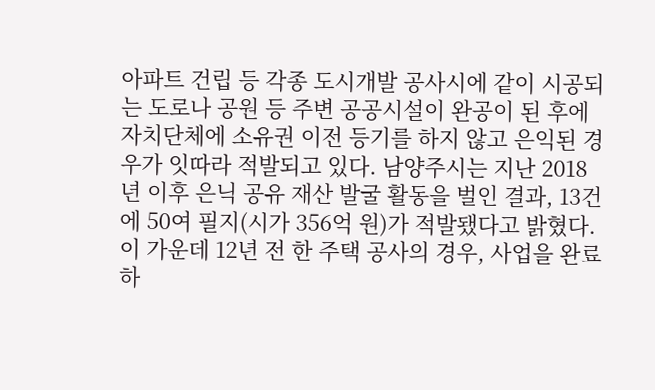아파트 건립 등 각종 도시개발 공사시에 같이 시공되는 도로나 공원 등 주변 공공시설이 완공이 된 후에 자치단체에 소유권 이전 등기를 하지 않고 은익된 경우가 잇따라 적발되고 있다. 남양주시는 지난 2018년 이후 은닉 공유 재산 발굴 활동을 벌인 결과, 13건에 50여 필지(시가 356억 원)가 적발됐다고 밝혔다. 이 가운데 12년 전 한 주택 공사의 경우, 사업을 완료하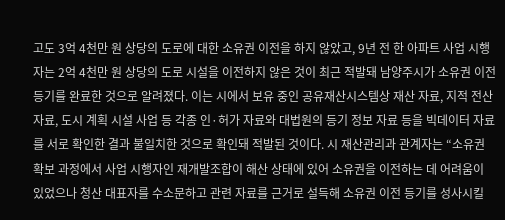고도 3억 4천만 원 상당의 도로에 대한 소유권 이전을 하지 않았고, 9년 전 한 아파트 사업 시행자는 2억 4천만 원 상당의 도로 시설을 이전하지 않은 것이 최근 적발돼 남양주시가 소유권 이전 등기를 완료한 것으로 알려졌다. 이는 시에서 보유 중인 공유재산시스템상 재산 자료, 지적 전산 자료, 도시 계획 시설 사업 등 각종 인·허가 자료와 대법원의 등기 정보 자료 등을 빅데이터 자료를 서로 확인한 결과 불일치한 것으로 확인돼 적발된 것이다. 시 재산관리과 관계자는 “소유권 확보 과정에서 사업 시행자인 재개발조합이 해산 상태에 있어 소유권을 이전하는 데 어려움이 있었으나 청산 대표자를 수소문하고 관련 자료를 근거로 설득해 소유권 이전 등기를 성사시킬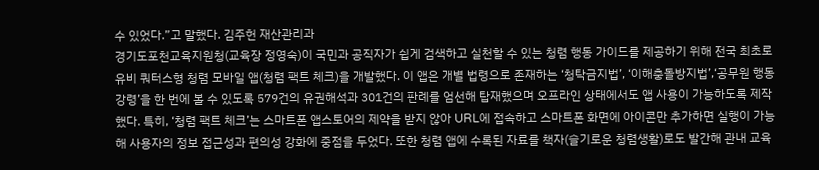수 있었다.”고 말했다. 김주헌 재산관리과
경기도포천교육지원청(교육장 정영숙)이 국민과 공직자가 쉽게 검색하고 실천할 수 있는 청렴 행동 가이드를 제공하기 위해 전국 최초로 유비 쿼터스형 청렴 모바일 앱(청렴 팩트 체크)을 개발했다. 이 앱은 개별 법령으로 존재하는 ‘청탁금지법’, ‘이해충돌방지법’,‘공무원 행동강령’을 한 번에 볼 수 있도록 579건의 유권해석과 301건의 판례를 엄선해 탑재했으며 오프라인 상태에서도 앱 사용이 가능하도록 제작했다. 특히, ‘청렴 팩트 체크’는 스마트폰 앱스토어의 제약을 받지 않아 URL에 접속하고 스마트폰 화면에 아이콘만 추가하면 실행이 가능해 사용자의 정보 접근성과 편의성 강화에 중점을 두었다. 또한 청렴 앱에 수록된 자료를 책자(슬기로운 청렴생활)로도 발간해 관내 교육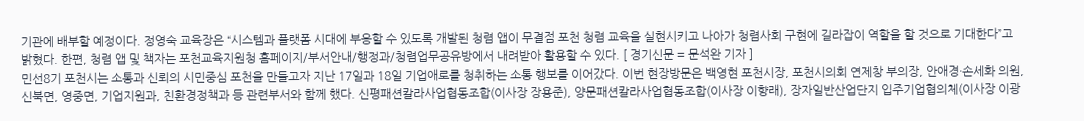기관에 배부할 예정이다. 정영숙 교육장은 “시스템과 플랫폼 시대에 부응할 수 있도록 개발된 청렴 앱이 무결점 포천 청렴 교육을 실현시키고 나아가 청렴사회 구현에 길라잡이 역할을 할 것으로 기대한다”고 밝혔다. 한편, 청렴 앱 및 책자는 포천교육지원청 홈페이지/부서안내/행정과/청렴업무공유방에서 내려받아 활용할 수 있다. [ 경기신문 = 문석완 기자 ]
민선8기 포천시는 소통과 신뢰의 시민중심 포천을 만들고자 지난 17일과 18일 기업애로를 청취하는 소통 행보를 이어갔다. 이번 현장방문은 백영현 포천시장, 포천시의회 연제창 부의장, 안애경·손세화 의원, 신북면, 영중면, 기업지원과, 친환경정책과 등 관련부서와 함께 했다. 신평패션칼라사업협동조합(이사장 장용준), 양문패션칼라사업협동조합(이사장 이향래), 장자일반산업단지 입주기업협의체(이사장 이광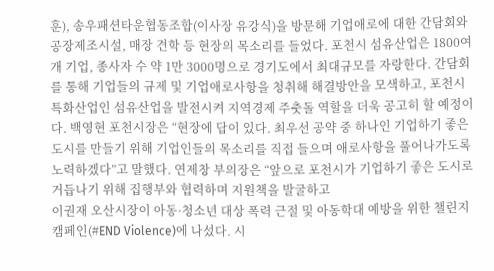훈), 송우패션타운협동조합(이사장 유강식)을 방문해 기업애로에 대한 간담회와 공장제조시설, 매장 견학 등 현장의 목소리를 들었다. 포천시 섬유산업은 1800여개 기업, 종사자 수 약 1만 3000명으로 경기도에서 최대규모를 자랑한다. 간담회를 통해 기업들의 규제 및 기업애로사항을 청취해 해결방안을 모색하고, 포천시 특화산업인 섬유산업을 발전시켜 지역경제 주춧돌 역할을 더욱 공고히 할 예정이다. 백영현 포천시장은 “현장에 답이 있다. 최우선 공약 중 하나인 기업하기 좋은 도시를 만들기 위해 기업인들의 목소리를 직접 들으며 애로사항을 풀어나가도록 노력하겠다”고 말했다. 연제창 부의장은 “앞으로 포천시가 기업하기 좋은 도시로 거듭나기 위해 집행부와 협력하며 지원책을 발굴하고
이권재 오산시장이 아동·청소년 대상 폭력 근절 및 아동학대 예방을 위한 챌린지 캠페인(#END Violence)에 나섰다. 시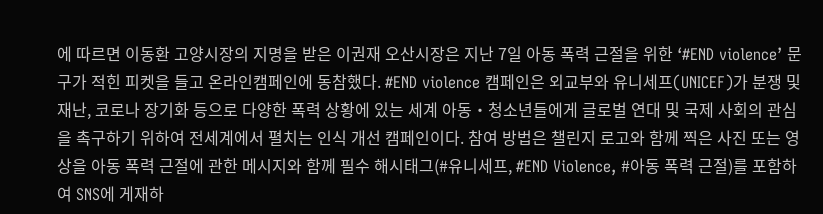에 따르면 이동환 고양시장의 지명을 받은 이권재 오산시장은 지난 7일 아동 폭력 근절을 위한 ‘#END violence’ 문구가 적힌 피켓을 들고 온라인캠페인에 동참했다. #END violence 캠페인은 외교부와 유니세프(UNICEF)가 분쟁 및 재난, 코로나 장기화 등으로 다양한 폭력 상황에 있는 세계 아동‧청소년들에게 글로벌 연대 및 국제 사회의 관심을 촉구하기 위하여 전세계에서 펼치는 인식 개선 캠페인이다. 참여 방법은 챌린지 로고와 함께 찍은 사진 또는 영상을 아동 폭력 근절에 관한 메시지와 함께 필수 해시태그(#유니세프, #END Violence, #아동 폭력 근절)를 포함하여 SNS에 게재하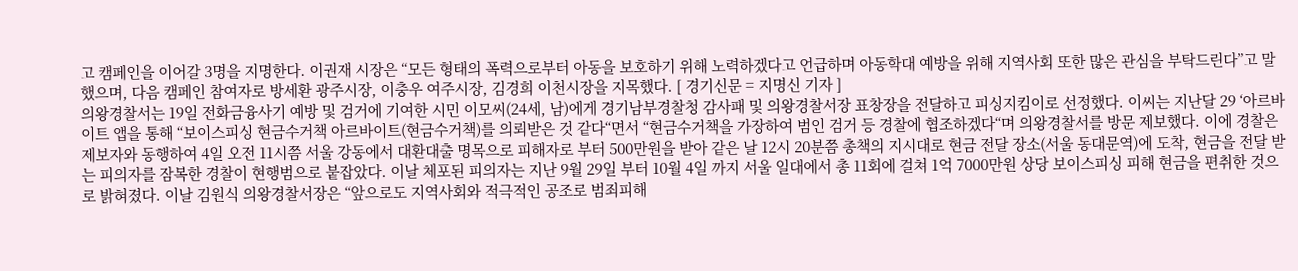고 캠페인을 이어갈 3명을 지명한다. 이권재 시장은 “모든 형태의 폭력으로부터 아동을 보호하기 위해 노력하겠다고 언급하며 아동학대 예방을 위해 지역사회 또한 많은 관심을 부탁드린다”고 말했으며, 다음 캠페인 참여자로 방세환 광주시장, 이충우 여주시장, 김경희 이천시장을 지목했다. [ 경기신문 = 지명신 기자 ]
의왕경찰서는 19일 전화금융사기 예방 및 검거에 기여한 시민 이모씨(24세, 남)에게 경기남부경찰청 감사패 및 의왕경찰서장 표창장을 전달하고 피싱지킴이로 선정했다. 이씨는 지난달 29 ‘아르바이트 앱을 통해 “보이스피싱 현금수거책 아르바이트(현금수거책)를 의뢰받은 것 같다“면서 “현금수거책을 가장하여 범인 검거 등 경찰에 협조하겠다“며 의왕경찰서를 방문 제보했다. 이에 경찰은 제보자와 동행하여 4일 오전 11시쯤 서울 강동에서 대환대출 명목으로 피해자로 부터 500만원을 받아 같은 날 12시 20분쯤 총책의 지시대로 현금 전달 장소(서울 동대문역)에 도착, 현금을 전달 받는 피의자를 잠복한 경찰이 현행범으로 붙잡았다. 이날 체포된 피의자는 지난 9월 29일 부터 10월 4일 까지 서울 일대에서 총 11회에 걸쳐 1억 7000만원 상당 보이스피싱 피해 현금을 편취한 것으로 밝혀졌다. 이날 김원식 의왕경찰서장은 “앞으로도 지역사회와 적극적인 공조로 범죄피해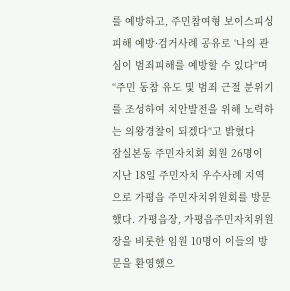를 예방하고, 주민참여형 보이스피싱 피해 예방·검거사례 공유로 ‘나의 관심이 범죄피해를 예방할 수 있다“며 “주민 동참 유도 및 범죄 근절 분위기를 조성하여 치안발전을 위해 노력하는 의왕경찰이 되겠다“고 밝혔다
잠실본동 주민자치회 회원 26명이 지난 18일 주민자치 우수사례 지역으로 가평읍 주민자치위원회를 방문했다. 가평읍장, 가평읍주민자치위원장을 비롯한 임원 10명이 이들의 방문을 환영했으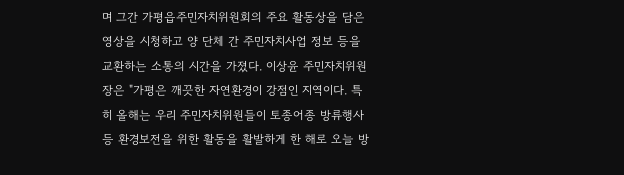며 그간 가평읍주민자치위원회의 주요 활동상을 담은 영상을 시청하고 양 단체 간 주민자치사업 정보 등을 교환하는 소통의 시간을 가졌다. 이상윤 주민자치위원장은 "가평은 깨끗한 자연환경이 강점인 지역이다. 특히 올해는 우리 주민자치위원들이 토종어종 방류행사 등 환경보전을 위한 활동을 활발하게 한 해로 오늘 방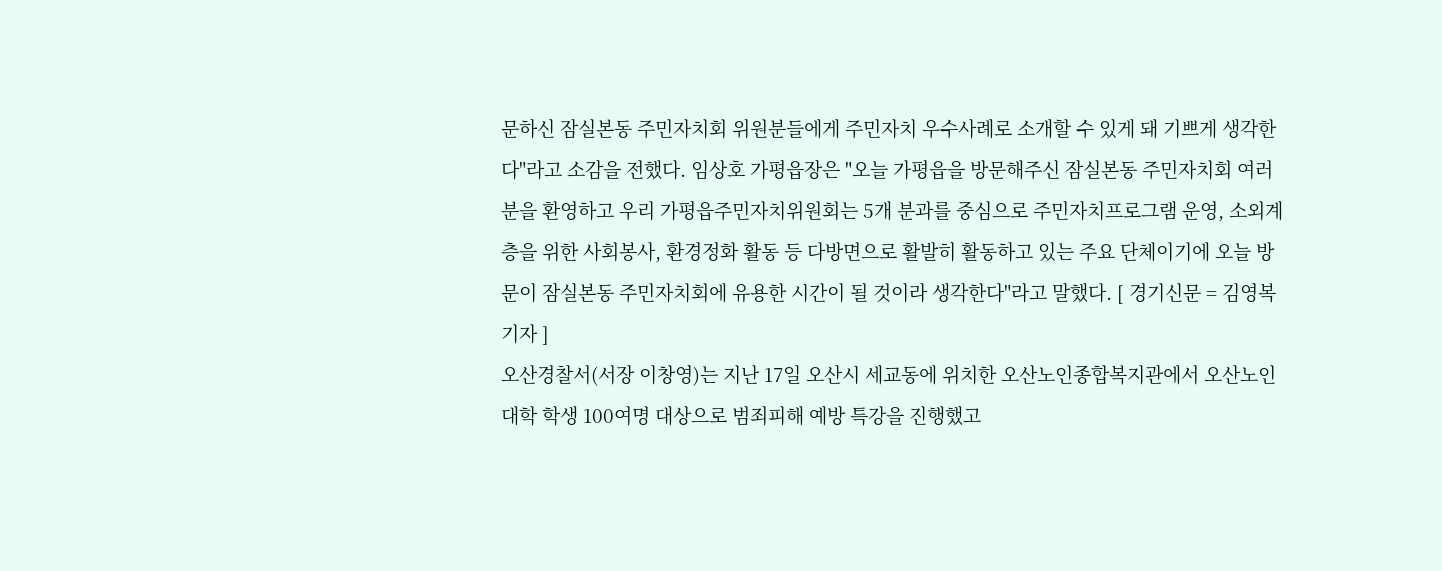문하신 잠실본동 주민자치회 위원분들에게 주민자치 우수사례로 소개할 수 있게 돼 기쁘게 생각한다"라고 소감을 전했다. 임상호 가평읍장은 "오늘 가평읍을 방문해주신 잠실본동 주민자치회 여러분을 환영하고 우리 가평읍주민자치위원회는 5개 분과를 중심으로 주민자치프로그램 운영, 소외계층을 위한 사회봉사, 환경정화 활동 등 다방면으로 활발히 활동하고 있는 주요 단체이기에 오늘 방문이 잠실본동 주민자치회에 유용한 시간이 될 것이라 생각한다"라고 말했다. [ 경기신문 = 김영복 기자 ]
오산경찰서(서장 이창영)는 지난 17일 오산시 세교동에 위치한 오산노인종합복지관에서 오산노인대학 학생 100여명 대상으로 범죄피해 예방 특강을 진행했고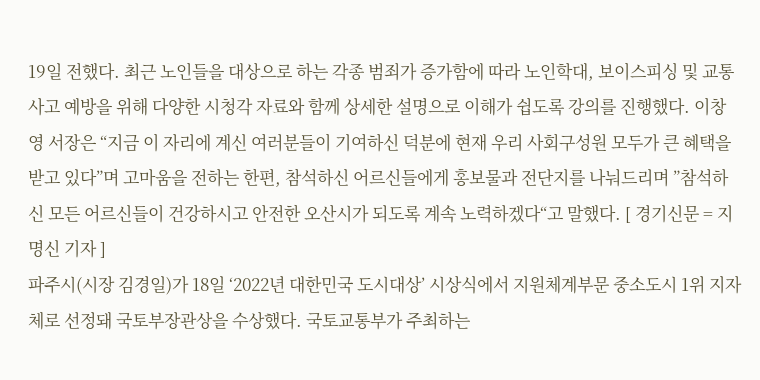19일 전했다. 최근 노인들을 대상으로 하는 각종 범죄가 증가함에 따라 노인학대, 보이스피싱 및 교통사고 예방을 위해 다양한 시청각 자료와 함께 상세한 설명으로 이해가 쉽도록 강의를 진행했다. 이창영 서장은 “지금 이 자리에 계신 여러분들이 기여하신 덕분에 현재 우리 사회구성원 모두가 큰 혜택을 받고 있다”며 고마움을 전하는 한편, 참석하신 어르신들에게 홍보물과 전단지를 나눠드리며 ”참석하신 모든 어르신들이 건강하시고 안전한 오산시가 되도록 계속 노력하겠다“고 말했다. [ 경기신문 = 지명신 기자 ]
파주시(시장 김경일)가 18일 ‘2022년 대한민국 도시대상’ 시상식에서 지원체계부문 중소도시 1위 지자체로 선정돼 국토부장관상을 수상했다. 국토교통부가 주최하는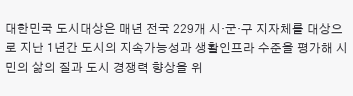대한민국 도시대상은 매년 전국 229개 시·군·구 지자체를 대상으로 지난 1년간 도시의 지속가능성과 생활인프라 수준을 평가해 시민의 삶의 질과 도시 경쟁력 향상을 위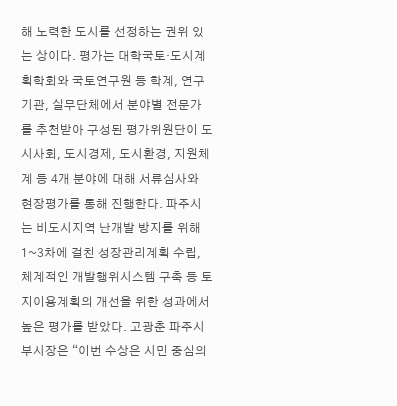해 노력한 도시를 선정하는 권위 있는 상이다. 평가는 대학국토·도시계획학회와 국토연구원 등 학계, 연구기관, 실무단체에서 분야별 전문가를 추천받아 구성된 평가위원단이 도시사회, 도시경제, 도시환경, 지원체계 등 4개 분야에 대해 서류심사와 현장평가를 통해 진행한다. 파주시는 비도시지역 난개발 방지를 위해 1~3차에 걸친 성장관리계획 수립, 체계적인 개발행위시스템 구축 등 토지이용계획의 개선을 위한 성과에서 높은 평가를 받았다. 고광춘 파주시 부시장은 “이번 수상은 시민 중심의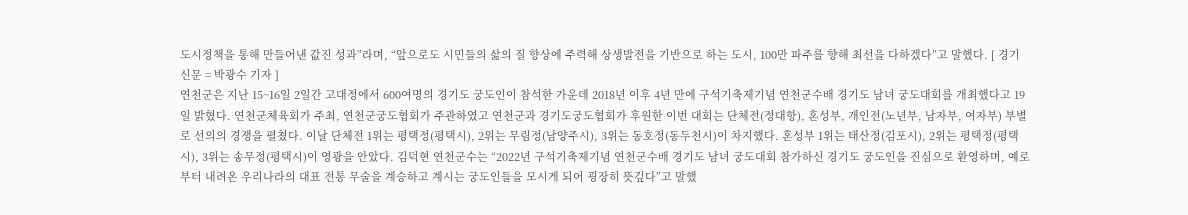도시정책을 통해 만들어낸 값진 성과”라며, “앞으로도 시민들의 삶의 질 향상에 주력해 상생발전을 기반으로 하는 도시, 100만 파주를 향해 최선을 다하겠다”고 말했다. [ 경기신문 = 박광수 기자 ]
연천군은 지난 15~16일 2일간 고대정에서 600여명의 경기도 궁도인이 참석한 가운데 2018년 이후 4년 만에 구석기축제기념 연천군수배 경기도 남녀 궁도대회를 개최했다고 19일 밝혔다. 연천군체육회가 주최, 연천군궁도협회가 주관하였고 연천군과 경기도궁도협회가 후원한 이번 대회는 단체전(정대항), 혼성부, 개인전(노년부, 남자부, 여자부) 부별로 선의의 경쟁을 펼쳤다. 이날 단체전 1위는 평택정(평택시), 2위는 무림정(남양주시), 3위는 동호정(동두천시)이 차지했다. 혼성부 1위는 태산정(김포시), 2위는 평택정(평택시), 3위는 송무정(평택시)이 영광을 안았다. 김덕현 연천군수는 “2022년 구석기축제기념 연천군수배 경기도 남녀 궁도대회 참가하신 경기도 궁도인을 진심으로 환영하며, 예로부터 내려온 우리나라의 대표 전통 무술을 계승하고 계시는 궁도인들을 모시게 되어 굉장히 뜻깊다”고 말했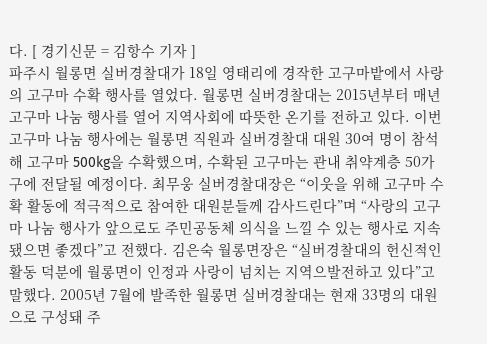다. [ 경기신문 = 김항수 기자 ]
파주시 월롱면 실버경찰대가 18일 영태리에 경작한 고구마밭에서 사랑의 고구마 수확 행사를 열었다. 월롱면 실버경찰대는 2015년부터 매년 고구마 나눔 행사를 열어 지역사회에 따뜻한 온기를 전하고 있다. 이번 고구마 나눔 행사에는 월롱면 직원과 실버경찰대 대원 30여 명이 참석해 고구마 500kg을 수확했으며, 수확된 고구마는 관내 취약계층 50가구에 전달될 예정이다. 최무웅 실버경찰대장은 “이웃을 위해 고구마 수확 활동에 적극적으로 참여한 대원분들께 감사드린다”며 “사랑의 고구마 나눔 행사가 앞으로도 주민공동체 의식을 느낄 수 있는 행사로 지속됐으면 좋겠다”고 전했다. 김은숙 월롱면장은 “실버경찰대의 헌신적인 활동 덕분에 월롱면이 인정과 사랑이 넘치는 지역으발전하고 있다”고 말했다. 2005년 7월에 발족한 월롱면 실버경찰대는 현재 33명의 대원으로 구성돼 주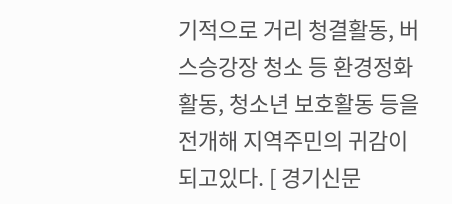기적으로 거리 청결활동, 버스승강장 청소 등 환경정화 활동, 청소년 보호활동 등을 전개해 지역주민의 귀감이 되고있다. [ 경기신문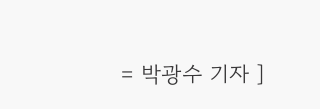= 박광수 기자 ]